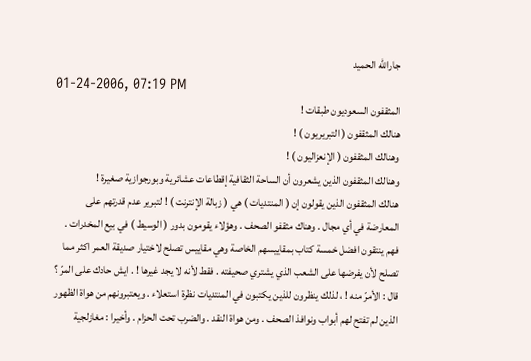جارالله الحميد
01-24-2006, 07:19 PM
المثقفون السعوديون طبقات !
هنالك المثقفون ( التبريريون ) !
وهنالك المثقفون ( الإنعزاليون ) !
وهنالك المثقفون الذين يشعرون أن الساحة الثقافية إقطاعات عشائرية وبورجوازية صغيرة !
هنالك المثقفون الذين يقولون إن ( المنتديات ) هي ( زبالة الإنترنت ) ! لتبرير عدم قدرتهم على المعارضة في أي مجال . وهناك مثقفو الصحف . وهؤلاء يقومون بدور ( الوسيط ) في بيع المخدرات . فهم ينتقون افضل خمسة كتاب بمقاييسهم الخاصة وهي مقاييس تصلح لاختيار صديقة العمر اكثر مما تصلح لأن يفرضها على الشعب الذي يشتري صحيفته . فقط لأنه لا يجد غيرها ! . ايش حادك على المرّ ؟ قال : الأمرّ منه ! ، لذلك ينظرون للذين يكتبون في المنتديات نظرة استعلاء . ويعتبرونهم من هواة الظهور الذين لم تفتح لهم أبواب ونوافذ الصحف . ومن هواة النقد . والضرب تحت الحزام . وأخيرا : مغازلجية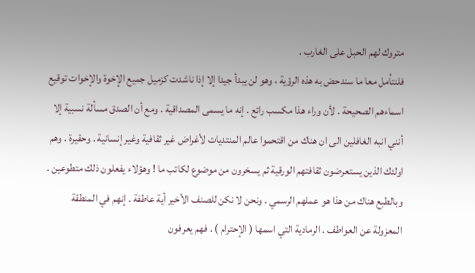متروك لهم الحبل على الغارب .
فلنتأمل معا ما سندحض به هذه الرؤية ، وهو لن يبدأ جيدا إلا إذا ناشدت كزميل جميع الإخوة والإخوات توقيع اسماءهم الصحيحة . لأن وراء هذا مكسب رائع . إنه ما يسمى المصداقية . ومع أن الصدق مسألة نسبية إلا أنني انبه الغافلين الى ان هناك من اقتحموا عالم المنتديات لأغراض غير ثقافية وغير إنسانية . وحقيرة . وهم اولئك الذين يستعرضون ثقافتهم الورقية ثم يسخرون من موضوع لكاتب ما ! وهؤلاء يفعلون ذلك متطوعين . وبالطبع هناك من هذا هو عملهم الرسمي . ونحن لا نكن للصنف الأخير أية عاطفة . إنهم في المنطقة المعزولة عن العواطف . الرمادية التي اسمها ( الإحترام ) . فهم يعرفون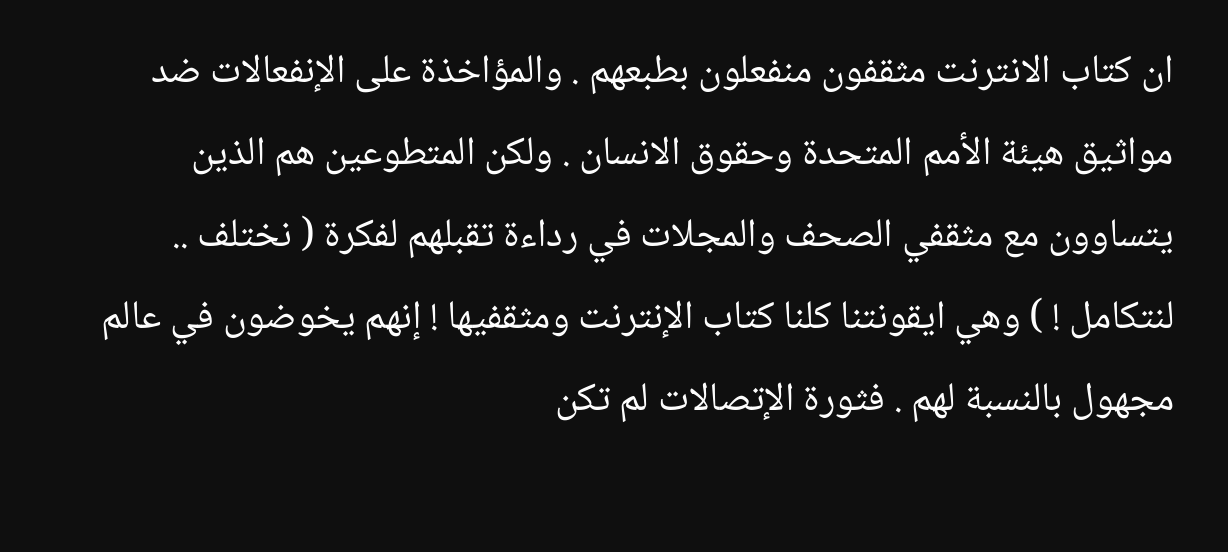ان كتاب الانترنت مثقفون منفعلون بطبعهم . والمؤاخذة على الإنفعالات ضد مواثيق هيئة الأمم المتحدة وحقوق الانسان . ولكن المتطوعين هم الذين يتساوون مع مثقفي الصحف والمجلات في رداءة تقبلهم لفكرة ( نختلف .. لنتكامل ! ) وهي ايقونتنا كلنا كتاب الإنترنت ومثقفيها ! إنهم يخوضون في عالم مجهول بالنسبة لهم . فثورة الإتصالات لم تكن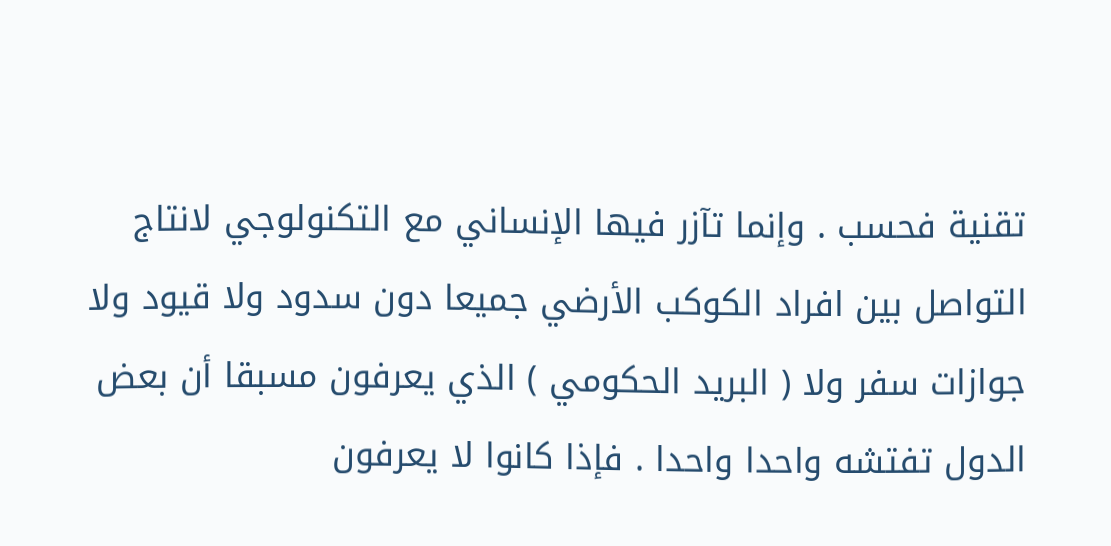تقنية فحسب . وإنما تآزر فيها الإنساني مع التكنولوجي لانتاج التواصل بين افراد الكوكب الأرضي جميعا دون سدود ولا قيود ولا جوازات سفر ولا ( البريد الحكومي ) الذي يعرفون مسبقا أن بعض الدول تفتشه واحدا واحدا . فإذا كانوا لا يعرفون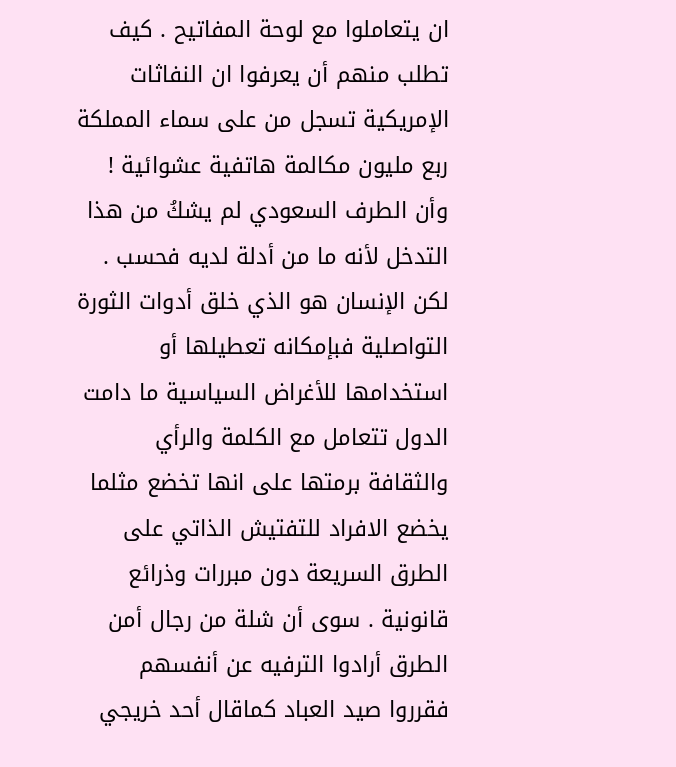ان يتعاملوا مع لوحة المفاتيح . كيف تطلب منهم أن يعرفوا ان النفاثات الإمريكية تسجل من على سماء المملكة ربع مليون مكالمة هاتفية عشوائية ! وأن الطرف السعودي لم يشكُ من هذا التدخل لأنه ما من أدلة لديه فحسب . لكن الإنسان هو الذي خلق أدوات الثورة التواصلية فبإمكانه تعطيلها أو استخدامها للأغراض السياسية ما دامت الدول تتعامل مع الكلمة والرأي والثقافة برمتها على انها تخضع مثلما يخضع الافراد للتفتيش الذاتي على الطرق السريعة دون مبررات وذرائع قانونية . سوى أن شلة من رجال أمن الطرق أرادوا الترفيه عن أنفسهم فقرروا صيد العباد كماقال أحد خريجي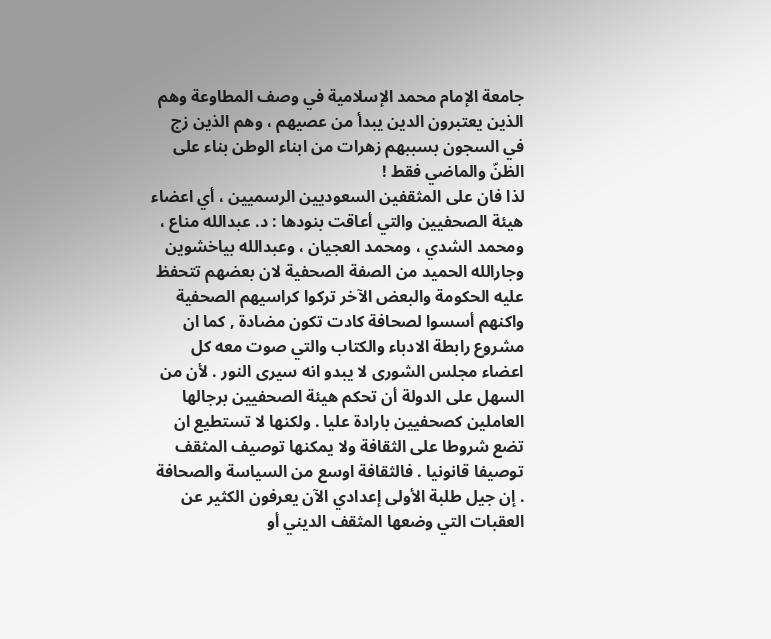جامعة الإمام محمد الإسلامية في وصف المطاوعة وهم الذين يعتبرون الدين يبدأ من عصيهم ، وهم الذين زج في السجون بسببهم زهرات من ابناء الوطن بناء على الظنّ والماضي فقط !
لذا فان على المثقفين السعوديين الرسميين ، أي اعضاء هيئة الصحفيين والتي أعاقت بنودها : د. عبدالله مناع ، ومحمد الشدي ، ومحمد العجيان ، وعبدالله بياخشوين وجارالله الحميد من الصفة الصحفية لان بعضهم تتحفظ عليه الحكومة والبعض الآخر تركوا كراسيهم الصحفية واكنهم أسسوا لصحافة كادت تكون مضادة , كما ان مشروع رابطة الادباء والكتاب والتي صوت معه كل اعضاء مجلس الشورى لا يبدو انه سيرى النور . لأن من السهل على الدولة أن تحكم هيئة الصحفيين برجالها العاملين كصحفيين بارادة عليا . ولكنها لا تستطيع ان تضع شروطا على الثقافة ولا يمكنها توصيف المثقف توصيفا قانونيا . فالثقافة اوسع من السياسة والصحافة . إن جيل طلبة الأولى إعدادي الآن يعرفون الكثير عن العقبات التي وضعها المثقف الديني أو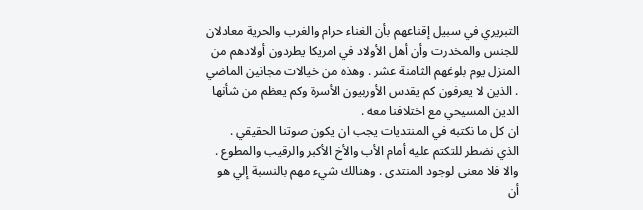التبريري في سبيل إقناعهم بأن الغناء حرام والغرب والحرية معادلان للجنس والمخدرت وأن أهل الأولاد في امريكا يطردون أولادهم من المنزل يوم بلوغهم الثامنة عشر . وهذه من خيالات مجانين الماضي . الذين لا يعرفون كم يقدس الأوربيون الأسرة وكم يعظم من شأنها الدين المسيحي مع اختلافنا معه .
ان كل ما نكتبه في المنتديات يجب ان يكون صوتنا الحقيقي . الذي نضطر للتكتم عليه أمام الأب والأخ الأكبر والرقيب والمطوع . والا فلا معنى لوجود المنتدى . وهنالك شيء مهم بالنسبة إلي هو أن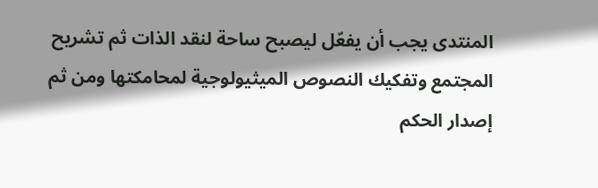المنتدى يجب أن يفعّل ليصبح ساحة لنقد الذات ثم تشريح المجتمع وتفكيك النصوص الميثيولوجية لمحامكتها ومن ثم إصدار الحكم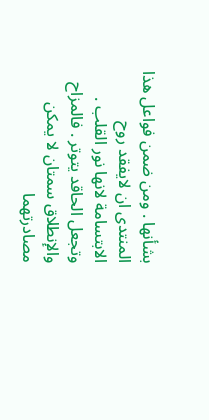بشأنها . ومن ضمن فواعل هذا المنتدى ان لايفقد روح الابتسامة لانها نور القلب . وتجعل الحاقد يتوتر . فالمزاح والإنطلاق سمتان لا يمكن مصادرتهما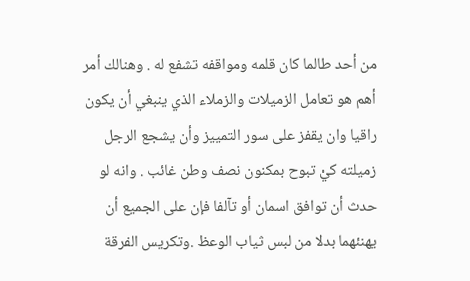من أحد طالما كان قلمه ومواقفه تشفع له . وهنالك أمر أهم هو تعامل الزميلات والزملاء الذي ينبغي أن يكون راقيا وان يقفز على سور التمييز وأن يشجع الرجل زميلته كيْ تبوح بمكنون نصف وطن غائب . وانه لو حدث أن توافق اسمان أو تآلفا فإن على الجميع أن يهنئهما بدلا من لبس ثياب الوعظ .وتكريس الفرقة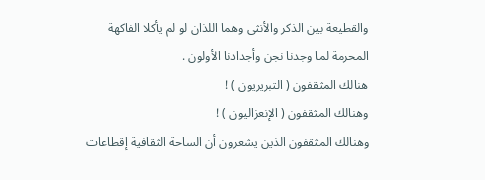والقطيعة بين الذكر والأنثى وهما اللذان لو لم يأكلا الفاكهة المحرمة لما وجدنا نجن وأجدادنا الأولون .
هنالك المثقفون ( التبريريون ) !
وهنالك المثقفون ( الإنعزاليون ) !
وهنالك المثقفون الذين يشعرون أن الساحة الثقافية إقطاعات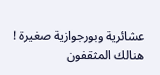عشائرية وبورجوازية صغيرة !
هنالك المثقفون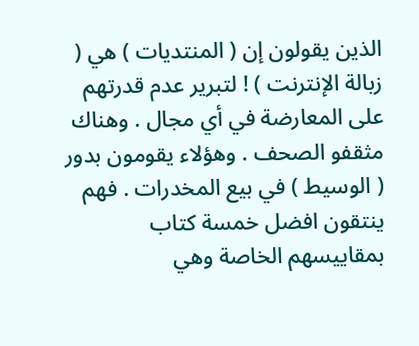الذين يقولون إن ( المنتديات ) هي ( زبالة الإنترنت ) ! لتبرير عدم قدرتهم على المعارضة في أي مجال . وهناك مثقفو الصحف . وهؤلاء يقومون بدور ( الوسيط ) في بيع المخدرات . فهم ينتقون افضل خمسة كتاب بمقاييسهم الخاصة وهي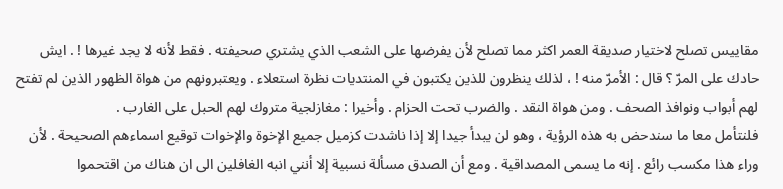مقاييس تصلح لاختيار صديقة العمر اكثر مما تصلح لأن يفرضها على الشعب الذي يشتري صحيفته . فقط لأنه لا يجد غيرها ! . ايش حادك على المرّ ؟ قال : الأمرّ منه ! ، لذلك ينظرون للذين يكتبون في المنتديات نظرة استعلاء . ويعتبرونهم من هواة الظهور الذين لم تفتح لهم أبواب ونوافذ الصحف . ومن هواة النقد . والضرب تحت الحزام . وأخيرا : مغازلجية متروك لهم الحبل على الغارب .
فلنتأمل معا ما سندحض به هذه الرؤية ، وهو لن يبدأ جيدا إلا إذا ناشدت كزميل جميع الإخوة والإخوات توقيع اسماءهم الصحيحة . لأن وراء هذا مكسب رائع . إنه ما يسمى المصداقية . ومع أن الصدق مسألة نسبية إلا أنني انبه الغافلين الى ان هناك من اقتحموا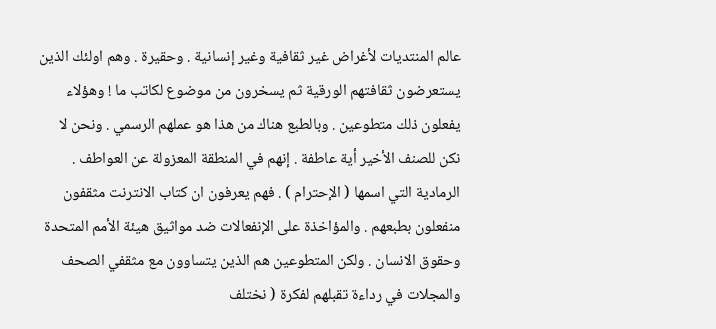عالم المنتديات لأغراض غير ثقافية وغير إنسانية . وحقيرة . وهم اولئك الذين يستعرضون ثقافتهم الورقية ثم يسخرون من موضوع لكاتب ما ! وهؤلاء يفعلون ذلك متطوعين . وبالطبع هناك من هذا هو عملهم الرسمي . ونحن لا نكن للصنف الأخير أية عاطفة . إنهم في المنطقة المعزولة عن العواطف . الرمادية التي اسمها ( الإحترام ) . فهم يعرفون ان كتاب الانترنت مثقفون منفعلون بطبعهم . والمؤاخذة على الإنفعالات ضد مواثيق هيئة الأمم المتحدة وحقوق الانسان . ولكن المتطوعين هم الذين يتساوون مع مثقفي الصحف والمجلات في رداءة تقبلهم لفكرة ( نختلف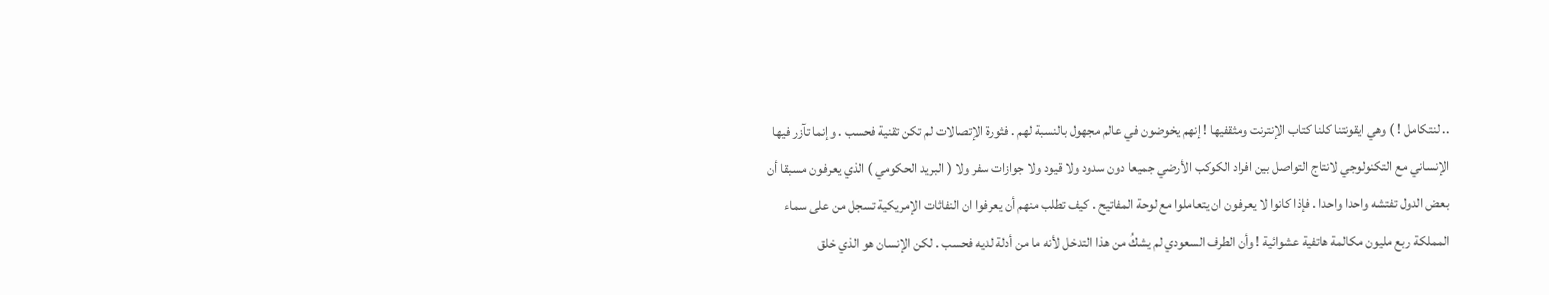.. لنتكامل ! ) وهي ايقونتنا كلنا كتاب الإنترنت ومثقفيها ! إنهم يخوضون في عالم مجهول بالنسبة لهم . فثورة الإتصالات لم تكن تقنية فحسب . وإنما تآزر فيها الإنساني مع التكنولوجي لانتاج التواصل بين افراد الكوكب الأرضي جميعا دون سدود ولا قيود ولا جوازات سفر ولا ( البريد الحكومي ) الذي يعرفون مسبقا أن بعض الدول تفتشه واحدا واحدا . فإذا كانوا لا يعرفون ان يتعاملوا مع لوحة المفاتيح . كيف تطلب منهم أن يعرفوا ان النفاثات الإمريكية تسجل من على سماء المملكة ربع مليون مكالمة هاتفية عشوائية ! وأن الطرف السعودي لم يشكُ من هذا التدخل لأنه ما من أدلة لديه فحسب . لكن الإنسان هو الذي خلق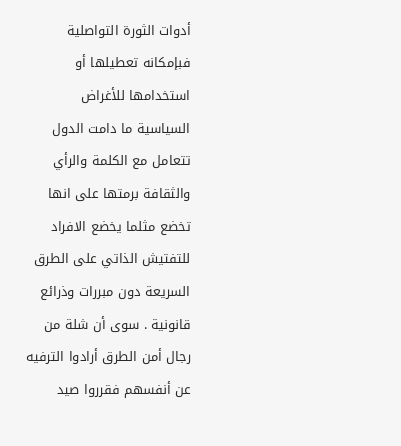أدوات الثورة التواصلية فبإمكانه تعطيلها أو استخدامها للأغراض السياسية ما دامت الدول تتعامل مع الكلمة والرأي والثقافة برمتها على انها تخضع مثلما يخضع الافراد للتفتيش الذاتي على الطرق السريعة دون مبررات وذرائع قانونية . سوى أن شلة من رجال أمن الطرق أرادوا الترفيه عن أنفسهم فقرروا صيد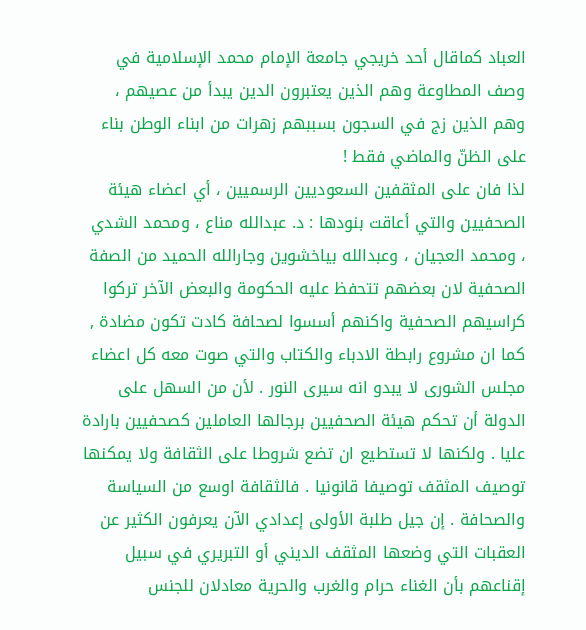العباد كماقال أحد خريجي جامعة الإمام محمد الإسلامية في وصف المطاوعة وهم الذين يعتبرون الدين يبدأ من عصيهم ، وهم الذين زج في السجون بسببهم زهرات من ابناء الوطن بناء على الظنّ والماضي فقط !
لذا فان على المثقفين السعوديين الرسميين ، أي اعضاء هيئة الصحفيين والتي أعاقت بنودها : د. عبدالله مناع ، ومحمد الشدي ، ومحمد العجيان ، وعبدالله بياخشوين وجارالله الحميد من الصفة الصحفية لان بعضهم تتحفظ عليه الحكومة والبعض الآخر تركوا كراسيهم الصحفية واكنهم أسسوا لصحافة كادت تكون مضادة , كما ان مشروع رابطة الادباء والكتاب والتي صوت معه كل اعضاء مجلس الشورى لا يبدو انه سيرى النور . لأن من السهل على الدولة أن تحكم هيئة الصحفيين برجالها العاملين كصحفيين بارادة عليا . ولكنها لا تستطيع ان تضع شروطا على الثقافة ولا يمكنها توصيف المثقف توصيفا قانونيا . فالثقافة اوسع من السياسة والصحافة . إن جيل طلبة الأولى إعدادي الآن يعرفون الكثير عن العقبات التي وضعها المثقف الديني أو التبريري في سبيل إقناعهم بأن الغناء حرام والغرب والحرية معادلان للجنس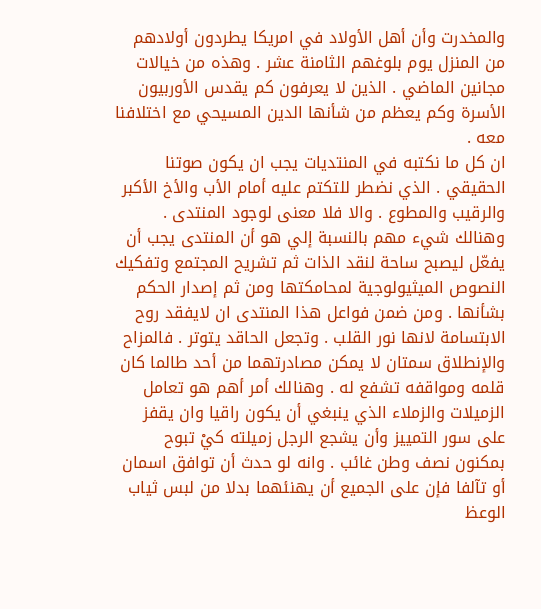والمخدرت وأن أهل الأولاد في امريكا يطردون أولادهم من المنزل يوم بلوغهم الثامنة عشر . وهذه من خيالات مجانين الماضي . الذين لا يعرفون كم يقدس الأوربيون الأسرة وكم يعظم من شأنها الدين المسيحي مع اختلافنا معه .
ان كل ما نكتبه في المنتديات يجب ان يكون صوتنا الحقيقي . الذي نضطر للتكتم عليه أمام الأب والأخ الأكبر والرقيب والمطوع . والا فلا معنى لوجود المنتدى . وهنالك شيء مهم بالنسبة إلي هو أن المنتدى يجب أن يفعّل ليصبح ساحة لنقد الذات ثم تشريح المجتمع وتفكيك النصوص الميثيولوجية لمحامكتها ومن ثم إصدار الحكم بشأنها . ومن ضمن فواعل هذا المنتدى ان لايفقد روح الابتسامة لانها نور القلب . وتجعل الحاقد يتوتر . فالمزاح والإنطلاق سمتان لا يمكن مصادرتهما من أحد طالما كان قلمه ومواقفه تشفع له . وهنالك أمر أهم هو تعامل الزميلات والزملاء الذي ينبغي أن يكون راقيا وان يقفز على سور التمييز وأن يشجع الرجل زميلته كيْ تبوح بمكنون نصف وطن غائب . وانه لو حدث أن توافق اسمان أو تآلفا فإن على الجميع أن يهنئهما بدلا من لبس ثياب الوعظ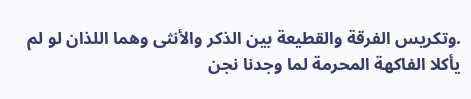.وتكريس الفرقة والقطيعة بين الذكر والأنثى وهما اللذان لو لم يأكلا الفاكهة المحرمة لما وجدنا نجن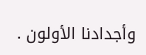وأجدادنا الأولون .